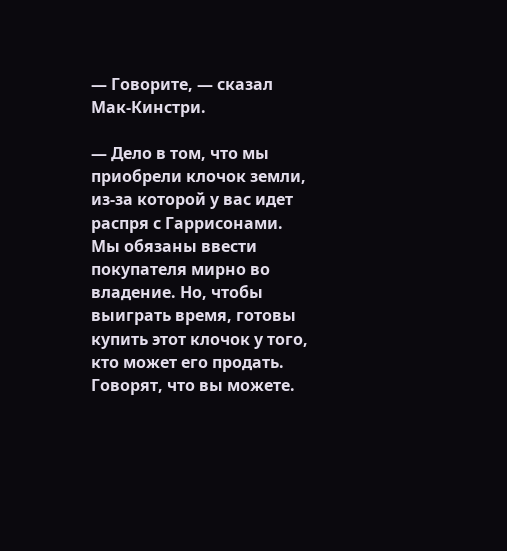— Говорите, — сказал Мак-Кинстри.

— Дело в том, что мы приобрели клочок земли, из-за которой у вас идет распря с Гаррисонами. Мы обязаны ввести покупателя мирно во владение. Но, чтобы выиграть время, готовы купить этот клочок у того, кто может его продать. Говорят, что вы можете.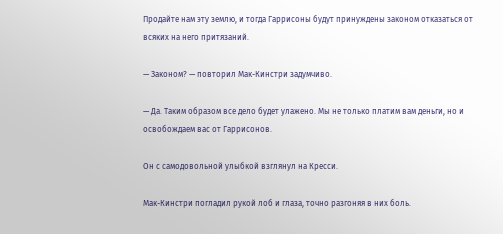Продайте нам эту землю, и тогда Гаррисоны будут принуждены законом отказаться от всяких на него притязаний.

— Законом? — повторил Мак-Кинстри задумчиво.

— Да. Таким образом все дело будет улажено. Мы не только платим вам деньги, но и освобождаем вас от Гаррисонов.

Он с самодовольной улыбкой взглянул на Кресси.

Мак-Кинстри погладил рукой лоб и глаза, точно разгоняя в них боль.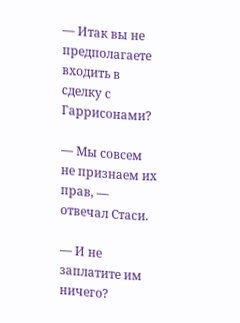— Итак вы не предполагаете входить в сделку с Гаррисонами?

— Мы совсем не признаем их прав, — отвечал Стаси.

— И не заплатите им ничего?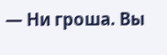— Ни гроша. Вы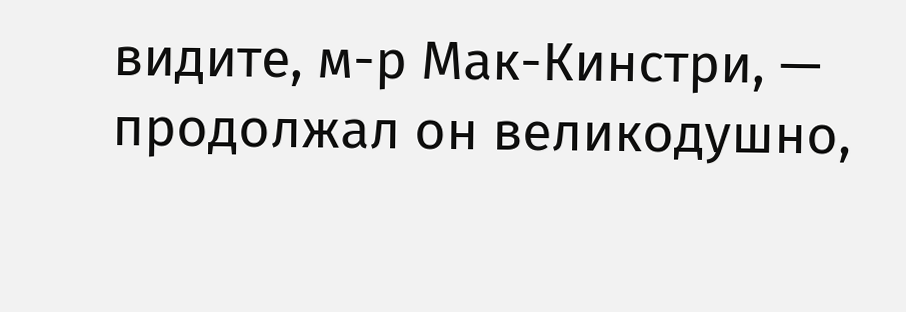видите, м-р Мак-Кинстри, — продолжал он великодушно,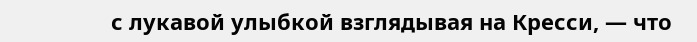с лукавой улыбкой взглядывая на Кресси, — что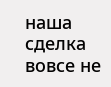наша сделка вовсе не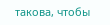такова, чтобы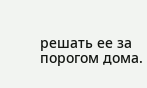решать ее за порогом дома.